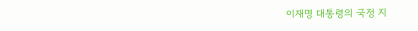이재명 대통령의 국정 지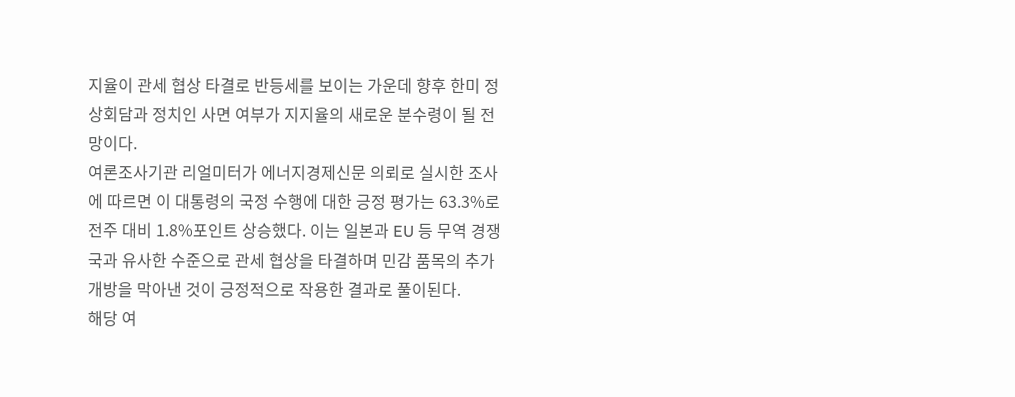지율이 관세 협상 타결로 반등세를 보이는 가운데 향후 한미 정상회담과 정치인 사면 여부가 지지율의 새로운 분수령이 될 전망이다.
여론조사기관 리얼미터가 에너지경제신문 의뢰로 실시한 조사에 따르면 이 대통령의 국정 수행에 대한 긍정 평가는 63.3%로 전주 대비 1.8%포인트 상승했다. 이는 일본과 EU 등 무역 경쟁국과 유사한 수준으로 관세 협상을 타결하며 민감 품목의 추가 개방을 막아낸 것이 긍정적으로 작용한 결과로 풀이된다.
해당 여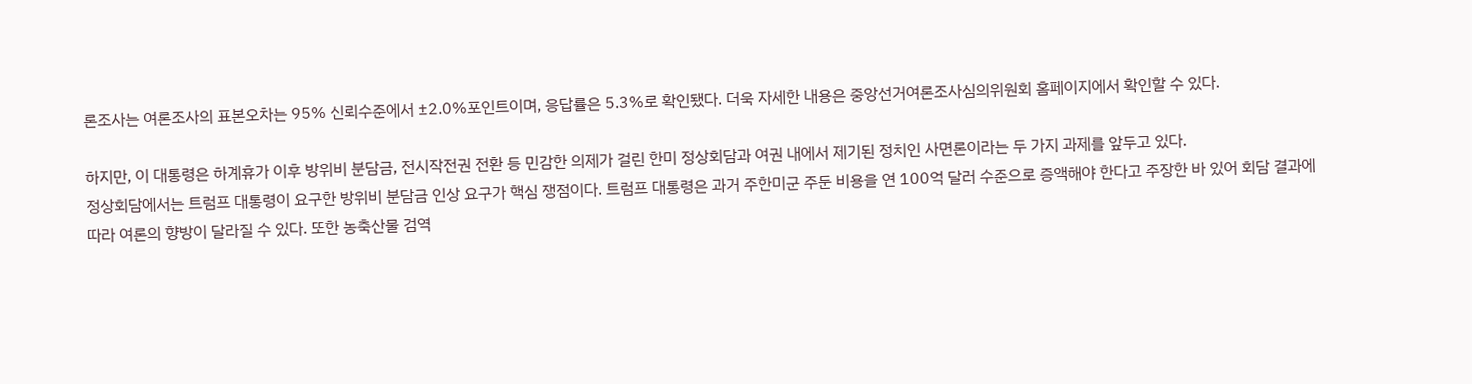론조사는 여론조사의 표본오차는 95% 신뢰수준에서 ±2.0%포인트이며, 응답률은 5.3%로 확인됐다. 더욱 자세한 내용은 중앙선거여론조사심의위원회 홈페이지에서 확인할 수 있다.

하지만, 이 대통령은 하계휴가 이후 방위비 분담금, 전시작전권 전환 등 민감한 의제가 걸린 한미 정상회담과 여권 내에서 제기된 정치인 사면론이라는 두 가지 과제를 앞두고 있다.
정상회담에서는 트럼프 대통령이 요구한 방위비 분담금 인상 요구가 핵심 쟁점이다. 트럼프 대통령은 과거 주한미군 주둔 비용을 연 100억 달러 수준으로 증액해야 한다고 주장한 바 있어 회담 결과에 따라 여론의 향방이 달라질 수 있다. 또한 농축산물 검역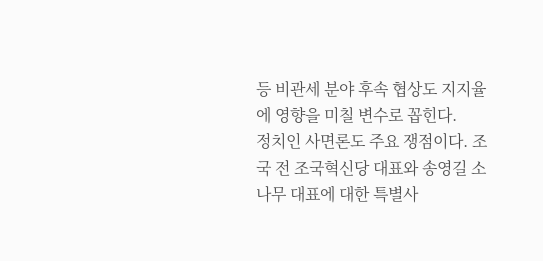등 비관세 분야 후속 협상도 지지율에 영향을 미칠 변수로 꼽힌다.
정치인 사면론도 주요 쟁점이다. 조국 전 조국혁신당 대표와 송영길 소나무 대표에 대한 특별사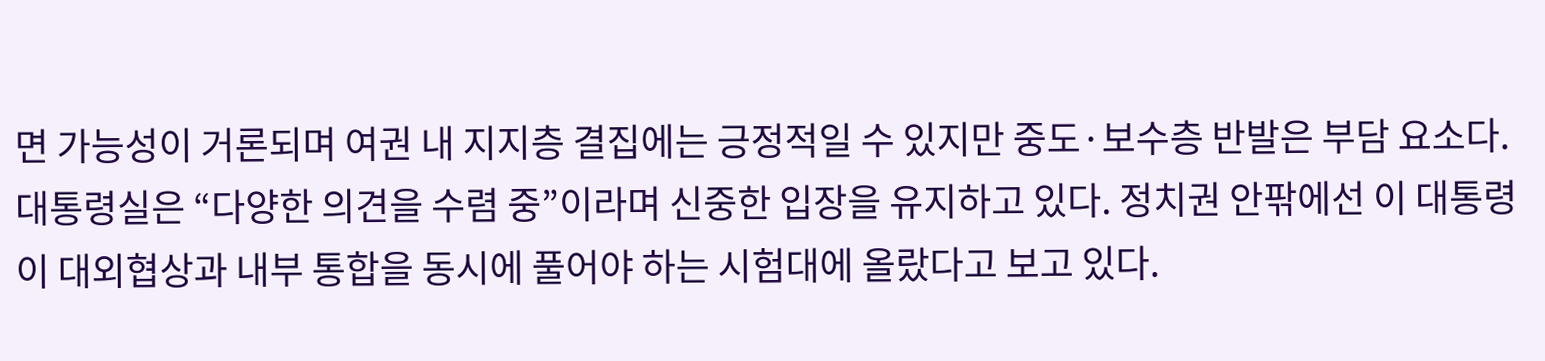면 가능성이 거론되며 여권 내 지지층 결집에는 긍정적일 수 있지만 중도·보수층 반발은 부담 요소다. 대통령실은 “다양한 의견을 수렴 중”이라며 신중한 입장을 유지하고 있다. 정치권 안팎에선 이 대통령이 대외협상과 내부 통합을 동시에 풀어야 하는 시험대에 올랐다고 보고 있다.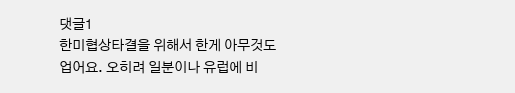댓글1
한미협상타결을 위해서 한게 아무것도 업어요. 오히려 일분이나 유럽에 비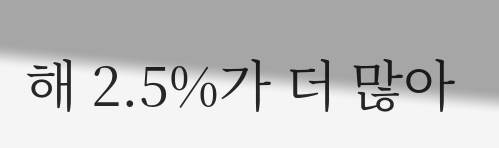해 2.5%가 더 많아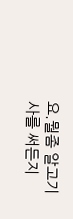요.뭘좀 알고기사를 써든지